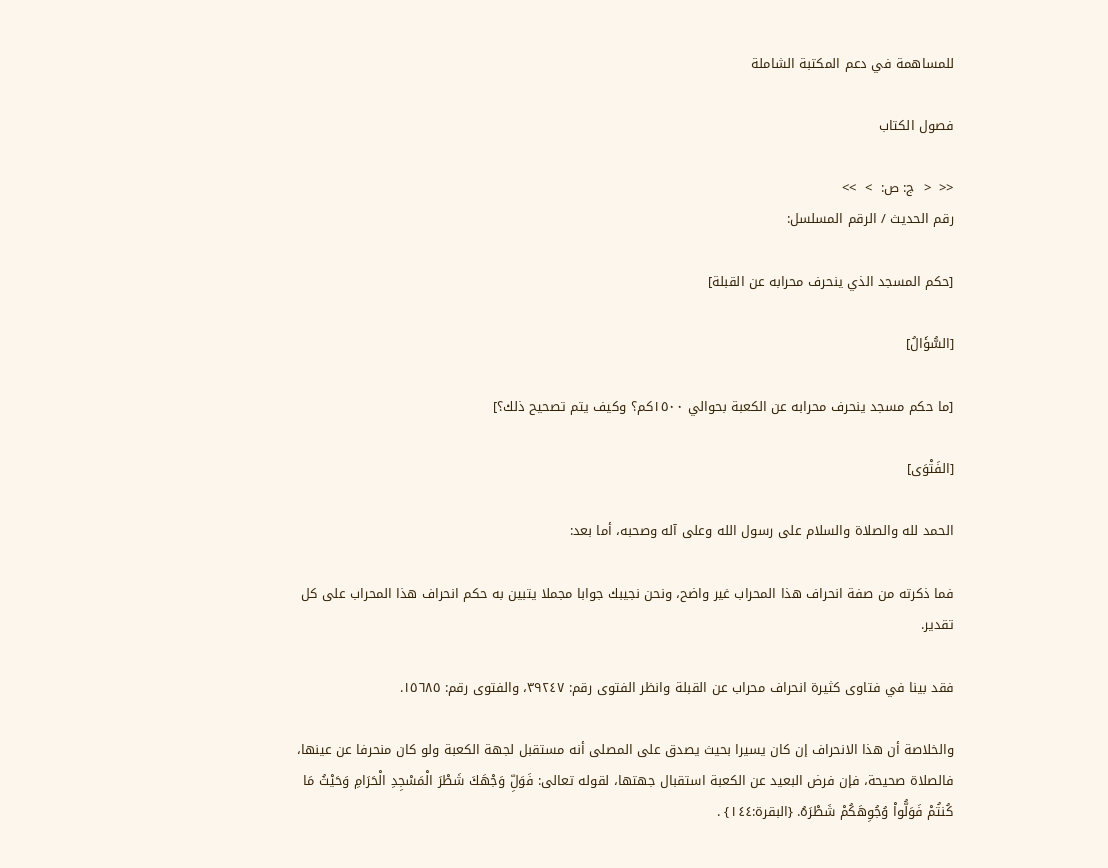للمساهمة في دعم المكتبة الشاملة

فصول الكتاب

<<  <  ج: ص:  >  >>
رقم الحديث / الرقم المسلسل:

[حكم المسجد الذي ينحرف محرابه عن القبلة]

[السُّؤَالُ]

[ما حكم مسجد ينحرف محرابه عن الكعبة بحوالي ١٥٠٠كم؟ وكيف يتم تصحيح ذلك؟]

[الفَتْوَى]

الحمد لله والصلاة والسلام على رسول الله وعلى آله وصحبه، أما بعد:

فما ذكرته من صفة انحراف هذا المحراب غير واضح، ونحن نجيبك جوابا مجملا يتبين به حكم انحراف هذا المحراب على كل تقدير.

فقد بينا في فتاوى كثيرة انحراف محراب عن القبلة وانظر الفتوى رقم: ٣٩٢٤٧، والفتوى رقم: ١٥٦٨٥.

والخلاصة أن هذا الانحراف إن كان يسيرا بحيث يصدق على المصلى أنه مستقبل لجهة الكعبة ولو كان منحرفا عن عينها، فالصلاة صحيحة، فإن فرض البعيد عن الكعبة استقبال جهتها، لقوله تعالى: فَوَلِّ وَجْهَكَ شَطْرَ الْمَسْجِدِ الْحَرَامِ وَحَيْثُ مَا كُنتُمْ فَوَلُّواْ وُجُوِهَكُمْ شَطْرَهُ. {البقرة:١٤٤} .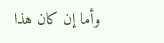وأما إن كان هذا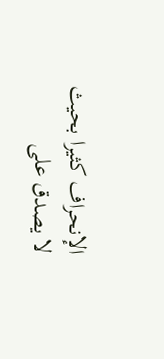الإنحراف كثيرا بحيث لا يصدق على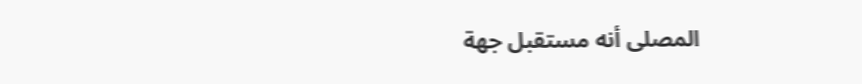المصلى أنه مستقبل جهة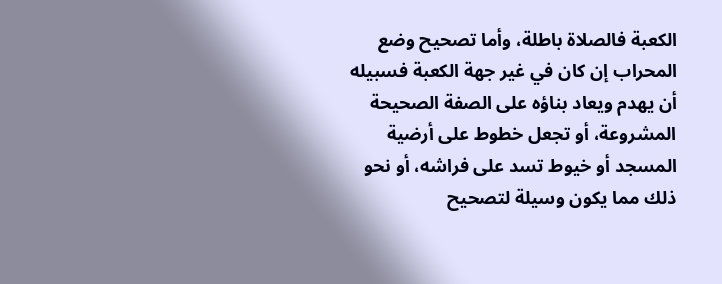الكعبة فالصلاة باطلة، وأما تصحيح وضع المحراب إن كان في غير جهة الكعبة فسبيله أن يهدم ويعاد بناؤه على الصفة الصحيحة المشروعة، أو تجعل خطوط على أرضية المسجد أو خيوط تسد على فراشه، أو نحو ذلك مما يكون وسيلة لتصحيح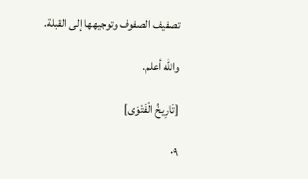تصفيف الصفوف وتوجيهها إلى القبلة.

والله أعلم.

[تَارِيخُ الْفَتْوَى]

٠٩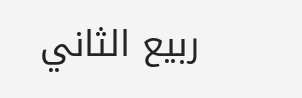ربيع الثاني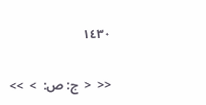١٤٣٠

<<  <  ج: ص:  >  >>